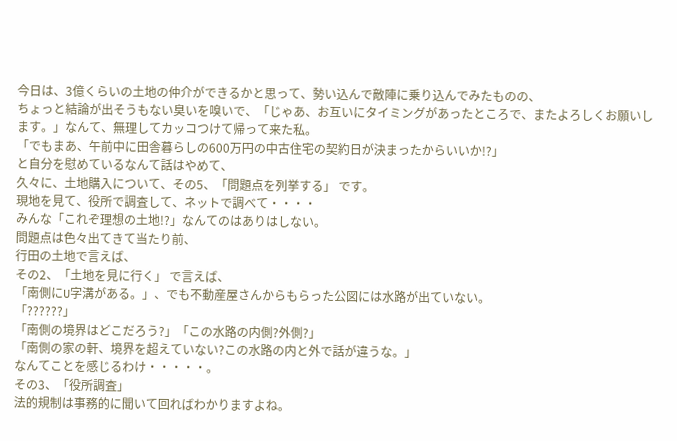今日は、3億くらいの土地の仲介ができるかと思って、勢い込んで敵陣に乗り込んでみたものの、
ちょっと結論が出そうもない臭いを嗅いで、「じゃあ、お互いにタイミングがあったところで、またよろしくお願いします。」なんて、無理してカッコつけて帰って来た私。
「でもまあ、午前中に田舎暮らしの600万円の中古住宅の契約日が決まったからいいか!?」
と自分を慰めているなんて話はやめて、
久々に、土地購入について、その5、「問題点を列挙する」 です。
現地を見て、役所で調査して、ネットで調べて・・・・
みんな「これぞ理想の土地!?」なんてのはありはしない。
問題点は色々出てきて当たり前、
行田の土地で言えば、
その2、「土地を見に行く」 で言えば、
「南側にU字溝がある。」、でも不動産屋さんからもらった公図には水路が出ていない。
「??????」
「南側の境界はどこだろう?」「この水路の内側?外側?」
「南側の家の軒、境界を超えていない?この水路の内と外で話が違うな。」
なんてことを感じるわけ・・・・・。
その3、「役所調査」
法的規制は事務的に聞いて回ればわかりますよね。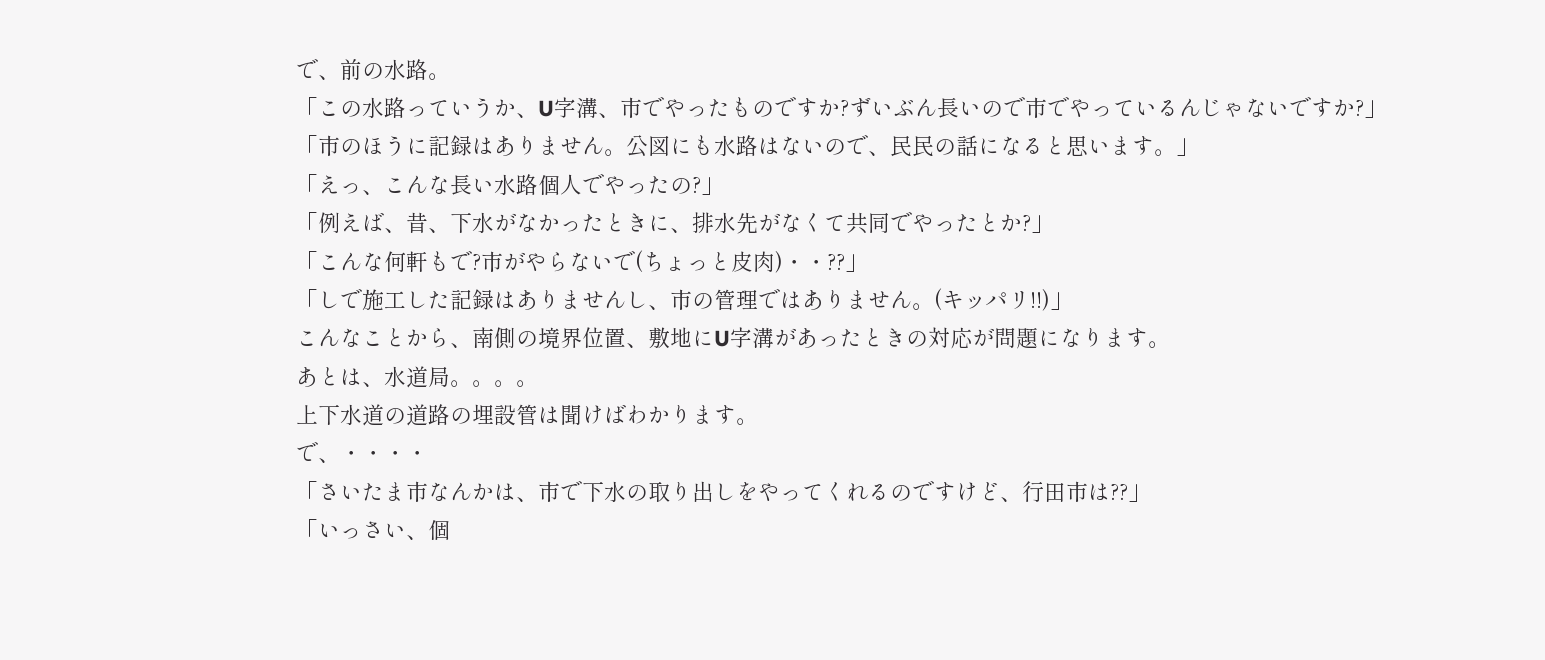で、前の水路。
「この水路っていうか、U字溝、市でやったものですか?ずいぶん長いので市でやっているんじゃないですか?」
「市のほうに記録はありません。公図にも水路はないので、民民の話になると思います。」
「えっ、こんな長い水路個人でやったの?」
「例えば、昔、下水がなかったときに、排水先がなくて共同でやったとか?」
「こんな何軒もで?市がやらないで(ちょっと皮肉)・・??」
「しで施工した記録はありませんし、市の管理ではありません。(キッパリ!!)」
こんなことから、南側の境界位置、敷地にU字溝があったときの対応が問題になります。
あとは、水道局。。。。
上下水道の道路の埋設管は聞けばわかります。
で、・・・・
「さいたま市なんかは、市で下水の取り出しをやってくれるのですけど、行田市は??」
「いっさい、個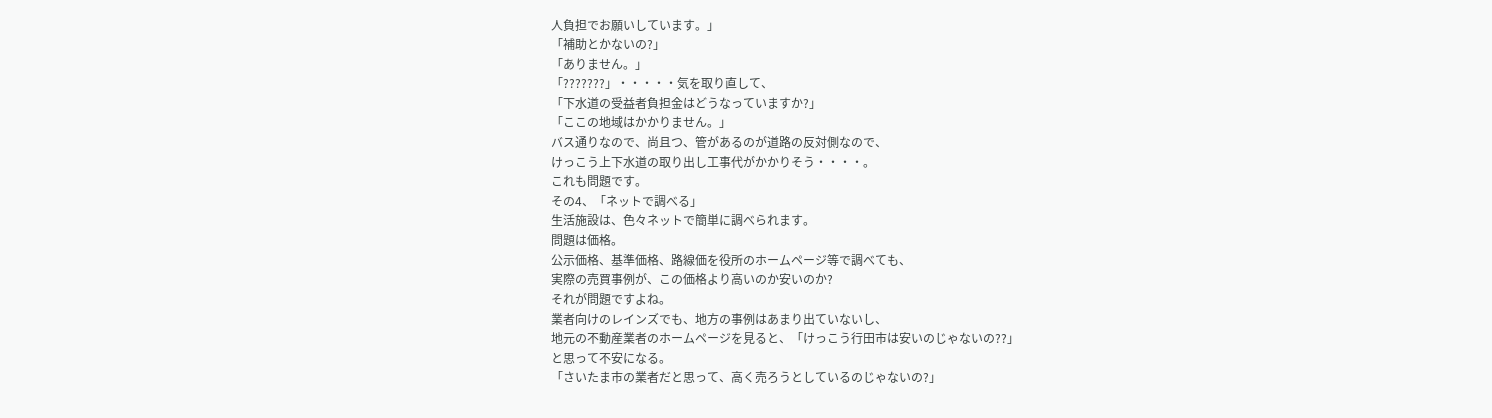人負担でお願いしています。」
「補助とかないの?」
「ありません。」
「???????」・・・・・気を取り直して、
「下水道の受益者負担金はどうなっていますか?」
「ここの地域はかかりません。」
バス通りなので、尚且つ、管があるのが道路の反対側なので、
けっこう上下水道の取り出し工事代がかかりそう・・・・。
これも問題です。
その4、「ネットで調べる」
生活施設は、色々ネットで簡単に調べられます。
問題は価格。
公示価格、基準価格、路線価を役所のホームページ等で調べても、
実際の売買事例が、この価格より高いのか安いのか?
それが問題ですよね。
業者向けのレインズでも、地方の事例はあまり出ていないし、
地元の不動産業者のホームページを見ると、「けっこう行田市は安いのじゃないの??」
と思って不安になる。
「さいたま市の業者だと思って、高く売ろうとしているのじゃないの?」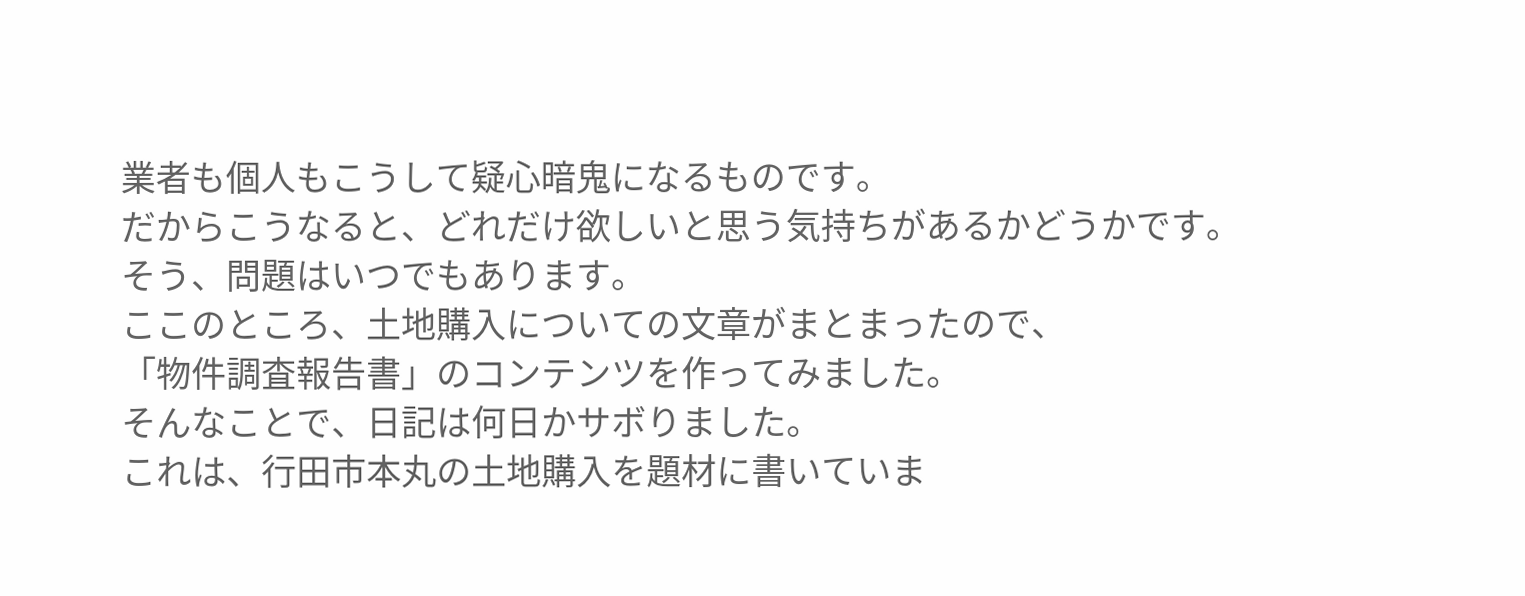業者も個人もこうして疑心暗鬼になるものです。
だからこうなると、どれだけ欲しいと思う気持ちがあるかどうかです。
そう、問題はいつでもあります。
ここのところ、土地購入についての文章がまとまったので、
「物件調査報告書」のコンテンツを作ってみました。
そんなことで、日記は何日かサボりました。
これは、行田市本丸の土地購入を題材に書いていま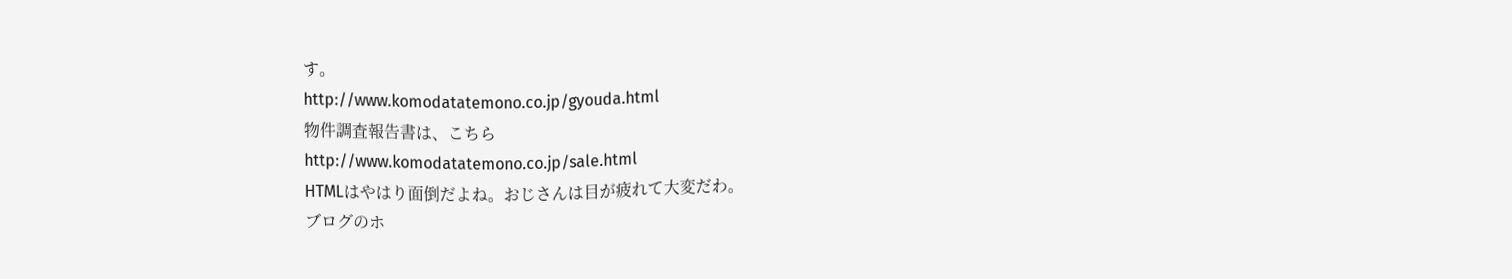す。
http://www.komodatatemono.co.jp/gyouda.html
物件調査報告書は、こちら
http://www.komodatatemono.co.jp/sale.html
HTMLはやはり面倒だよね。おじさんは目が疲れて大変だわ。
ブログのホ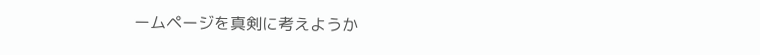ームページを真剣に考えようか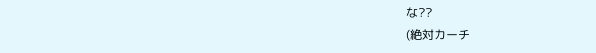な??
(絶対カーチ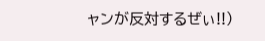ャンが反対するぜぃ!!)